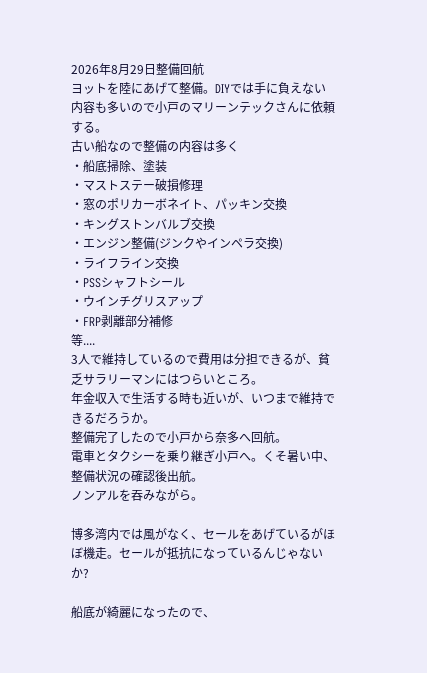2026年8月29日整備回航
ヨットを陸にあげて整備。DIYでは手に負えない内容も多いので小戸のマリーンテックさんに依頼する。
古い船なので整備の内容は多く
・船底掃除、塗装
・マストステー破損修理
・窓のポリカーボネイト、パッキン交換
・キングストンバルブ交換
・エンジン整備(ジンクやインペラ交換)
・ライフライン交換
・PSSシャフトシール
・ウインチグリスアップ
・FRP剥離部分補修
等....
3人で維持しているので費用は分担できるが、貧乏サラリーマンにはつらいところ。
年金収入で生活する時も近いが、いつまで維持できるだろうか。
整備完了したので小戸から奈多へ回航。
電車とタクシーを乗り継ぎ小戸へ。くそ暑い中、整備状況の確認後出航。
ノンアルを吞みながら。

博多湾内では風がなく、セールをあげているがほぼ機走。セールが抵抗になっているんじゃないか?

船底が綺麗になったので、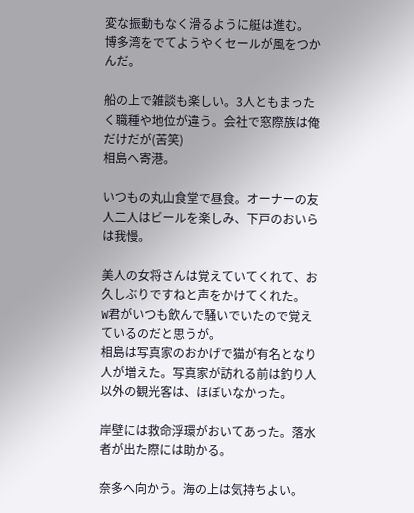変な振動もなく滑るように艇は進む。
博多湾をでてようやくセールが風をつかんだ。

船の上で雑談も楽しい。3人ともまったく職種や地位が違う。会社で窓際族は俺だけだが(苦笑)
相島へ寄港。

いつもの丸山食堂で昼食。オーナーの友人二人はビールを楽しみ、下戸のおいらは我慢。

美人の女将さんは覚えていてくれて、お久しぶりですねと声をかけてくれた。
W君がいつも飲んで騒いでいたので覚えているのだと思うが。
相島は写真家のおかげで猫が有名となり人が増えた。写真家が訪れる前は釣り人以外の観光客は、ほぼいなかった。

岸壁には救命浮環がおいてあった。落水者が出た際には助かる。

奈多へ向かう。海の上は気持ちよい。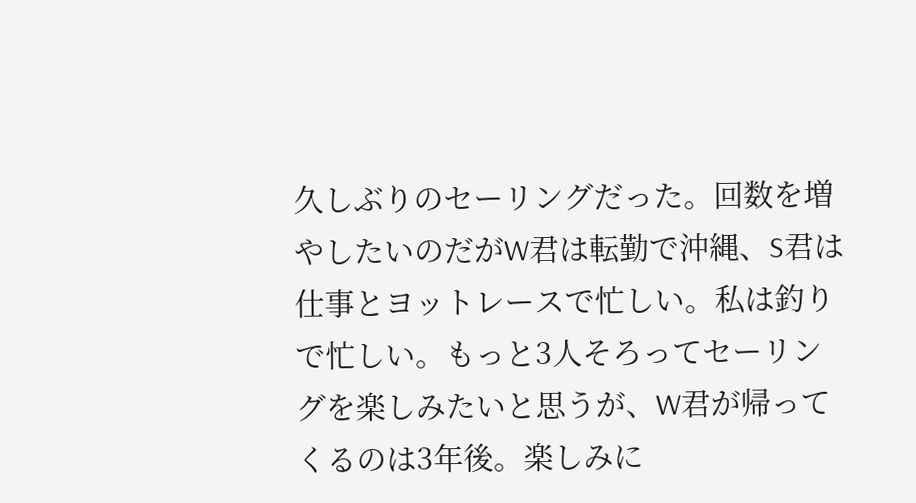久しぶりのセーリングだった。回数を増やしたいのだがW君は転勤で沖縄、S君は仕事とヨットレースで忙しい。私は釣りで忙しい。もっと3人そろってセーリングを楽しみたいと思うが、W君が帰ってくるのは3年後。楽しみに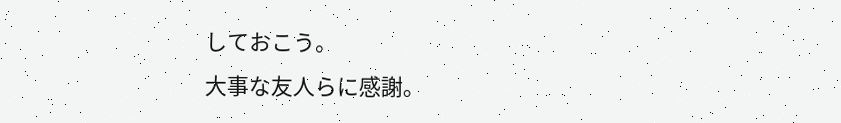しておこう。
大事な友人らに感謝。